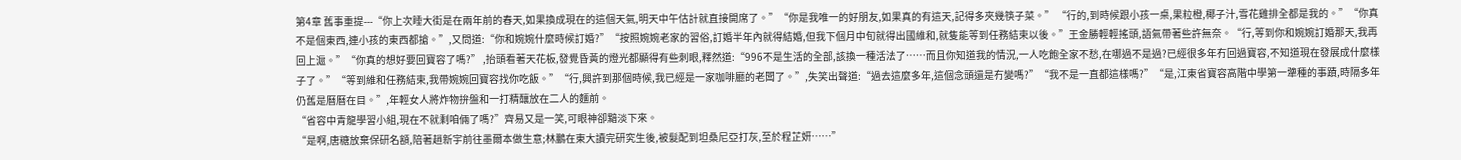第4章 舊事重提---“你上次睡大街是在兩年前的春天,如果換成現在的這個天氣,明天中午估計就直接開席了。”“你是我唯一的好朋友,如果真的有這天,記得多夾幾筷子菜。” “行的,到時候跟小孩一桌,果粒橙,椰子汁,雪花雞排全都是我的。”“你真不是個東西,連小孩的東西都搶。”,又問道:“你和婉婉什麼時候訂婚?”“按照婉婉老家的習俗,訂婚半年內就得結婚,但我下個月中旬就得出國維和,就隻能等到任務結束以後。”王金勝輕輕搖頭,語氣帶著些許無奈。“行,等到你和婉婉訂婚那天,我再回上滬。”“你真的想好要回寶容了嗎?” ,抬頭看著天花板,發覺昏黃的燈光都顯得有些刺眼,釋然道:“996不是生活的全部,該換一種活法了……而且你知道我的情況,一人吃飽全家不愁,在哪過不是過?已經很多年冇回過寶容,不知道現在發展成什麼樣子了。”“等到維和任務結束,我帶婉婉回寶容找你吃飯。”“行,興許到那個時候,我已經是一家咖啡廳的老闆了。”,失笑出聲道:“過去這麼多年,這個念頭還是冇變嗎?”“我不是一直都這樣嗎?”“是,江東省寶容高階中學第一犟種的事蹟,時隔多年仍舊是曆曆在目。”,年輕女人將炸物拚盤和一打精釀放在二人的麵前。
“省容中青龍學習小組,現在不就剩咱倆了嗎?”齊易又是一笑,可眼神卻黯淡下來。
“是啊,唐糖放棄保研名額,陪著趙新宇前往墨爾本做生意;林鵬在東大讀完研究生後,被髮配到坦桑尼亞打灰,至於程芷妍……”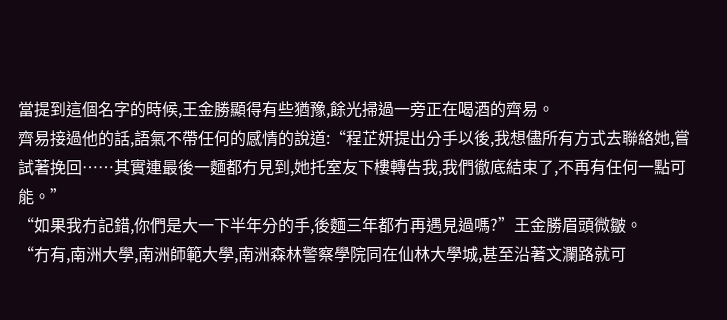當提到這個名字的時候,王金勝顯得有些猶豫,餘光掃過一旁正在喝酒的齊易。
齊易接過他的話,語氣不帶任何的感情的說道:“程芷妍提出分手以後,我想儘所有方式去聯絡她,嘗試著挽回……其實連最後一麵都冇見到,她托室友下樓轉告我,我們徹底結束了,不再有任何一點可能。”
“如果我冇記錯,你們是大一下半年分的手,後麵三年都冇再遇見過嗎?”王金勝眉頭微皺。
“冇有,南洲大學,南洲師範大學,南洲森林警察學院同在仙林大學城,甚至沿著文瀾路就可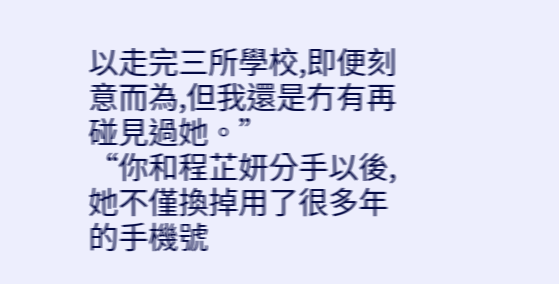以走完三所學校,即便刻意而為,但我還是冇有再碰見過她。”
“你和程芷妍分手以後,她不僅換掉用了很多年的手機號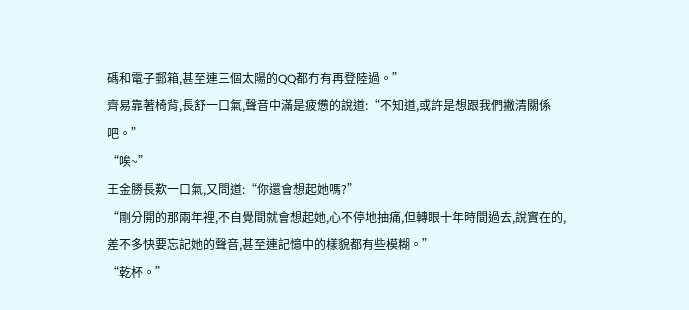碼和電子郵箱,甚至連三個太陽的QQ都冇有再登陸過。”
齊易靠著椅背,長舒一口氣,聲音中滿是疲憊的說道:“不知道,或許是想跟我們撇清關係吧。”
“唉~”
王金勝長歎一口氣,又問道:“你還會想起她嗎?”
“剛分開的那兩年裡,不自覺間就會想起她,心不停地抽痛,但轉眼十年時間過去,說實在的,差不多快要忘記她的聲音,甚至連記憶中的樣貌都有些模糊。”
“乾杯。”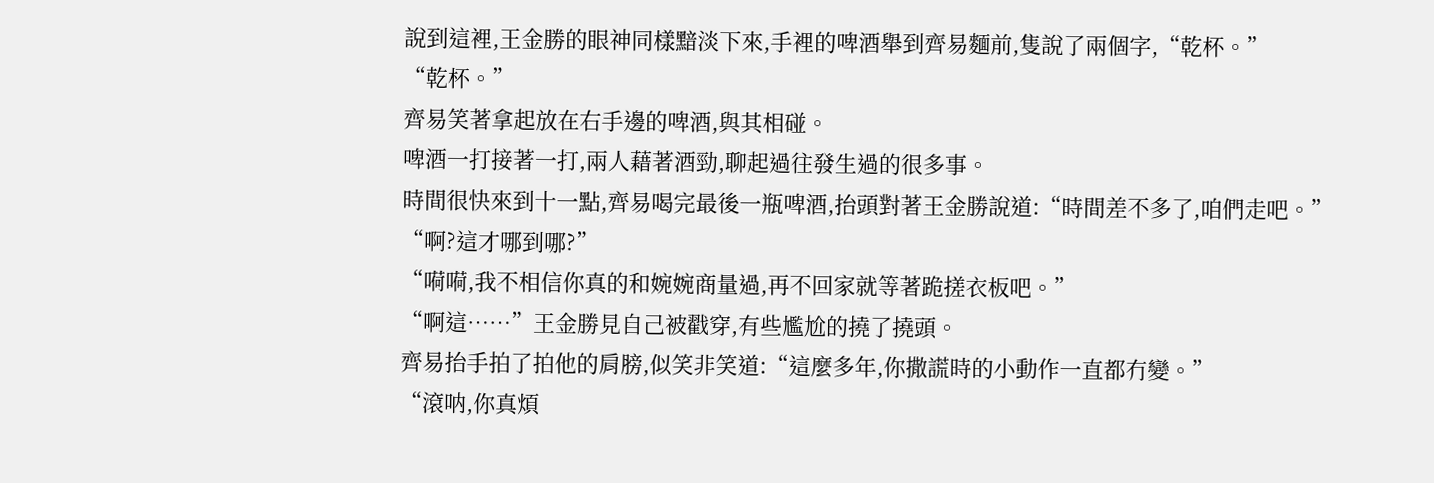說到這裡,王金勝的眼神同樣黯淡下來,手裡的啤酒舉到齊易麵前,隻說了兩個字,“乾杯。”
“乾杯。”
齊易笑著拿起放在右手邊的啤酒,與其相碰。
啤酒一打接著一打,兩人藉著酒勁,聊起過往發生過的很多事。
時間很快來到十一點,齊易喝完最後一瓶啤酒,抬頭對著王金勝說道:“時間差不多了,咱們走吧。”
“啊?這才哪到哪?”
“嗬嗬,我不相信你真的和婉婉商量過,再不回家就等著跪搓衣板吧。”
“啊這……”王金勝見自己被戳穿,有些尷尬的撓了撓頭。
齊易抬手拍了拍他的肩膀,似笑非笑道:“這麼多年,你撒謊時的小動作一直都冇變。”
“滾呐,你真煩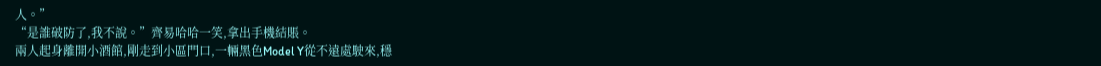人。”
“是誰破防了,我不說。”齊易哈哈一笑,拿出手機結賬。
兩人起身離開小酒館,剛走到小區門口,一輛黑色Model Y從不遠處駛來,穩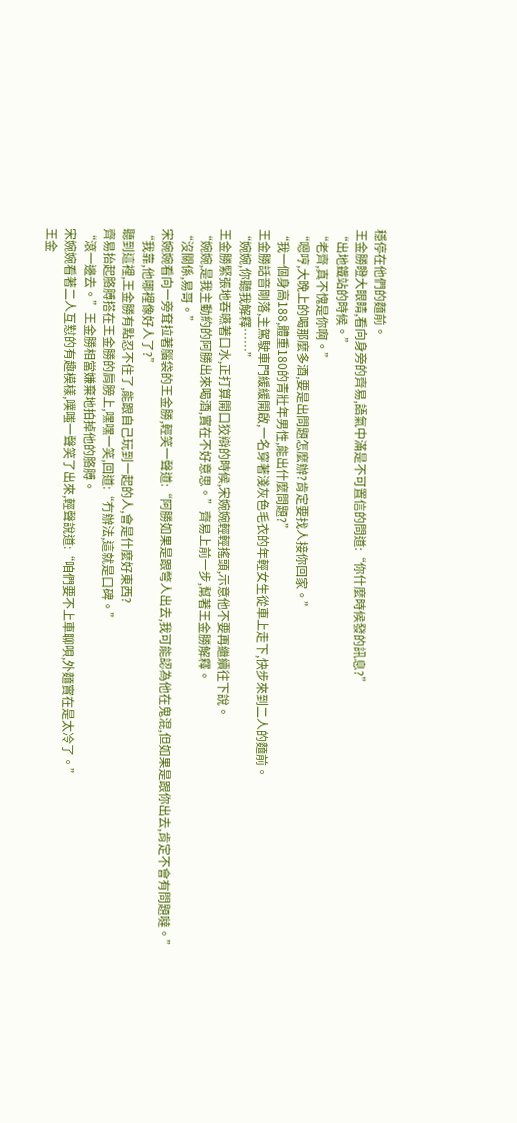穩停在他們的麵前。
王金勝瞪大眼睛,看向身旁的齊易,語氣中滿是不可置信的問道:“你什麼時候發的訊息?”
“出地鐵站的時候。”
“老齊,真不愧是你啊。”
“嗯哼,大晚上的喝那麼多酒,要是出問題怎麼辦?肯定要找人接你回家。”
“我一個身高188,體重180的青壯年男性,能出什麼問題?”
王金勝話音剛落,主駕駛車門緩緩開啟,一名穿著淺灰色毛衣的年輕女生從車上走下,快步來到二人的麵前。
“婉婉,你聽我解釋……”
王金勝緊張地吞嚥著口水,正打算開口狡辯的時候,宋婉婉輕輕搖頭,示意他不要再繼續往下說。
“婉婉,是我主動約的阿勝出來喝酒,實在不好意思。”齊易上前一步,幫著王金勝解釋。
“沒關係,易哥。”
宋婉婉看向一旁耷拉著腦袋的王金勝,輕笑一聲道:“阿勝如果是跟彆人出去,我可能認為他在鬼混,但如果是跟你出去,肯定不會有問題噠。”
“我靠,他哪裡像好人了?”
聽到這裡,王金勝有點忍不住了,能跟自己玩到一起的人,會是什麼好東西?
齊易抬起胳膊搭在王金勝的肩膀上,嘿嘿一笑,回道:“冇辦法,這就是口碑。”
“滾一邊去。”王金勝相當嫌棄地拍掉他的胳膊。
宋婉婉看著二人互懟的有趣模樣,噗嗤一聲笑了出來,輕聲說道:“咱們要不上車聊唄,外麵實在是太冷了。”
王金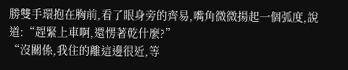勝雙手環抱在胸前,看了眼身旁的齊易,嘴角微微揚起一個弧度,說道:“趕緊上車啊,還愣著乾什麼?”
“沒關係,我住的離這邊很近,等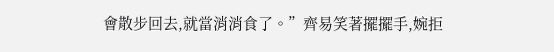會散步回去,就當消消食了。”齊易笑著擺擺手,婉拒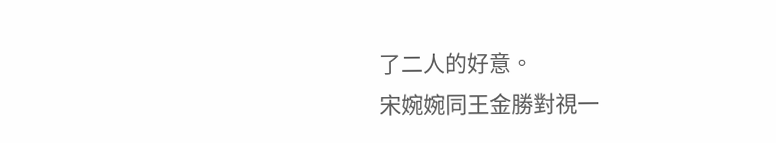了二人的好意。
宋婉婉同王金勝對視一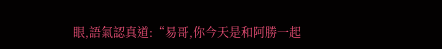眼,語氣認真道:“易哥,你今天是和阿勝一起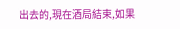出去的,現在酒局結束,如果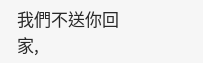我們不送你回家,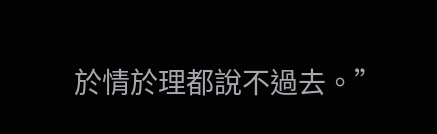於情於理都說不過去。”